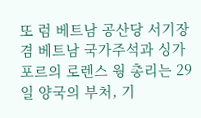또 럼 베트남 공산당 서기장 겸 베트남 국가주석과 싱가포르의 로렌스 웡 총리는 29일 양국의 부처, 기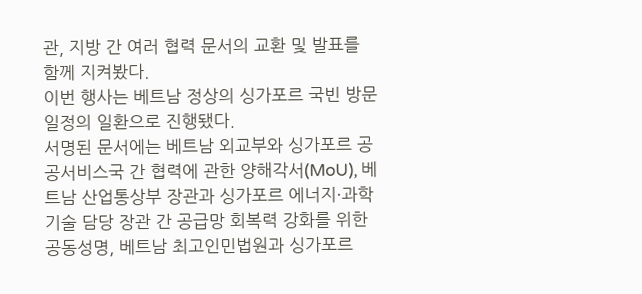관, 지방 간 여러 협력 문서의 교환 및 발표를 함께 지켜봤다.
이번 행사는 베트남 정상의 싱가포르 국빈 방문 일정의 일환으로 진행됐다.
서명된 문서에는 베트남 외교부와 싱가포르 공공서비스국 간 협력에 관한 양해각서(MoU), 베트남 산업통상부 장관과 싱가포르 에너지·과학기술 담당 장관 간 공급망 회복력 강화를 위한 공동성명, 베트남 최고인민법원과 싱가포르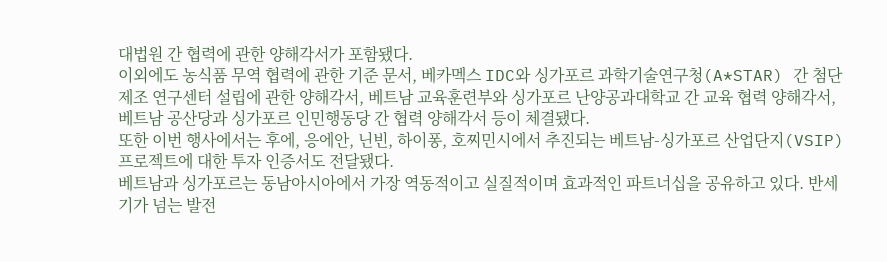대법원 간 협력에 관한 양해각서가 포함됐다.
이외에도 농식품 무역 협력에 관한 기준 문서, 베카멕스 IDC와 싱가포르 과학기술연구청(A*STAR) 간 첨단 제조 연구센터 설립에 관한 양해각서, 베트남 교육훈련부와 싱가포르 난양공과대학교 간 교육 협력 양해각서, 베트남 공산당과 싱가포르 인민행동당 간 협력 양해각서 등이 체결됐다.
또한 이번 행사에서는 후에, 응에안, 닌빈, 하이퐁, 호찌민시에서 추진되는 베트남-싱가포르 산업단지(VSIP) 프로젝트에 대한 투자 인증서도 전달됐다.
베트남과 싱가포르는 동남아시아에서 가장 역동적이고 실질적이며 효과적인 파트너십을 공유하고 있다. 반세기가 넘는 발전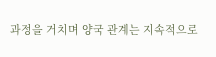과정을 거치며 양국 관계는 지속적으로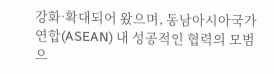강화·확대되어 왔으며, 동남아시아국가연합(ASEAN) 내 성공적인 협력의 모범으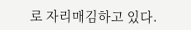로 자리매김하고 있다.